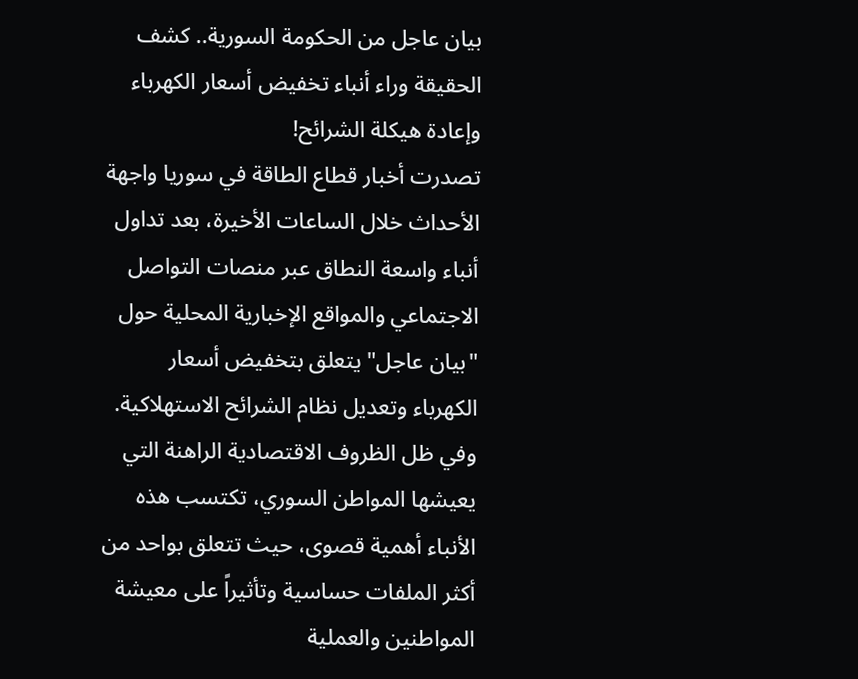بيان عاجل من الحكومة السورية.. كشف الحقيقة وراء أنباء تخفيض أسعار الكهرباء وإعادة هيكلة الشرائح!
تصدرت أخبار قطاع الطاقة في سوريا واجهة الأحداث خلال الساعات الأخيرة، بعد تداول أنباء واسعة النطاق عبر منصات التواصل الاجتماعي والمواقع الإخبارية المحلية حول "بيان عاجل" يتعلق بتخفيض أسعار الكهرباء وتعديل نظام الشرائح الاستهلاكية. وفي ظل الظروف الاقتصادية الراهنة التي يعيشها المواطن السوري، تكتسب هذه الأنباء أهمية قصوى، حيث تتعلق بواحد من أكثر الملفات حساسية وتأثيراً على معيشة المواطنين والعملية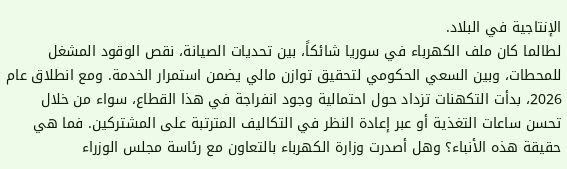الإنتاجية في البلاد.
لطالما كان ملف الكهرباء في سوريا شائكاً، بين تحديات الصيانة، نقص الوقود المشغل للمحطات، وبين السعي الحكومي لتحقيق توازن مالي يضمن استمرار الخدمة. ومع انطلاق عام 2026، بدأت التكهنات تزداد حول احتمالية وجود انفراجة في هذا القطاع، سواء من خلال تحسن ساعات التغذية أو عبر إعادة النظر في التكاليف المترتبة على المشتركين. فما هي حقيقة هذه الأنباء؟ وهل أصدرت وزارة الكهرباء بالتعاون مع رئاسة مجلس الوزراء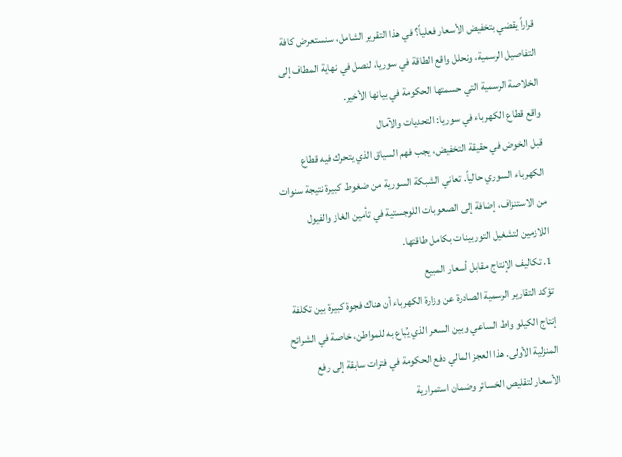قراراً يقضي بتخفيض الأسعار فعلياً؟ في هذا التقرير الشامل، سنستعرض كافة التفاصيل الرسمية، ونحلل واقع الطاقة في سوريا، لنصل في نهاية المطاف إلى الخلاصة الرسمية التي حسمتها الحكومة في بيانها الأخير.
واقع قطاع الكهرباء في سوريا: التحديات والآمال
قبل الخوض في حقيقة التخفيض، يجب فهم السياق الذي يتحرك فيه قطاع الكهرباء السوري حالياً. تعاني الشبكة السورية من ضغوط كبيرة نتيجة سنوات من الاستنزاف، إضافة إلى الصعوبات اللوجستية في تأمين الغاز والفيول اللازمين لتشغيل التوربينات بكامل طاقتها.
1. تكاليف الإنتاج مقابل أسعار المبيع
تؤكد التقارير الرسمية الصادرة عن وزارة الكهرباء أن هناك فجوة كبيرة بين تكلفة إنتاج الكيلو واط الساعي وبين السعر الذي يُباع به للمواطن، خاصة في الشرائح المنزلية الأولى. هذا العجز المالي دفع الحكومة في فترات سابقة إلى رفع الأسعار لتقليص الخسائر وضمان استمرارية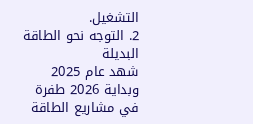التشغيل.
2. التوجه نحو الطاقة البديلة
شهد عام 2025 وبداية 2026 طفرة في مشاريع الطاقة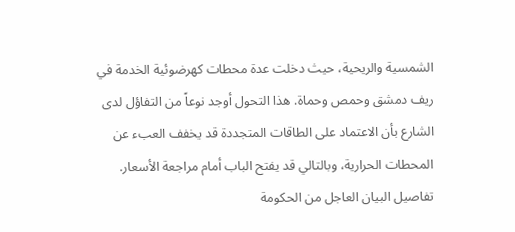الشمسية والريحية، حيث دخلت عدة محطات كهرضوئية الخدمة في ريف دمشق وحمص وحماة. هذا التحول أوجد نوعاً من التفاؤل لدى الشارع بأن الاعتماد على الطاقات المتجددة قد يخفف العبء عن المحطات الحرارية، وبالتالي قد يفتح الباب أمام مراجعة الأسعار.
تفاصيل البيان العاجل من الحكومة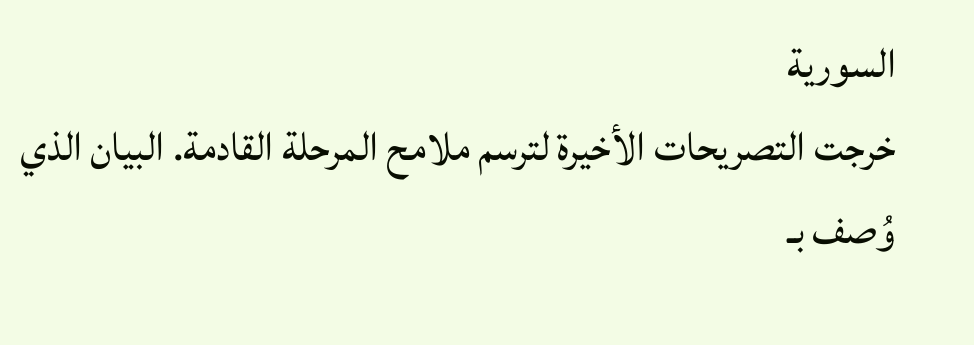السورية
خرجت التصريحات الأخيرة لترسم ملامح المرحلة القادمة. البيان الذي وُصف بـ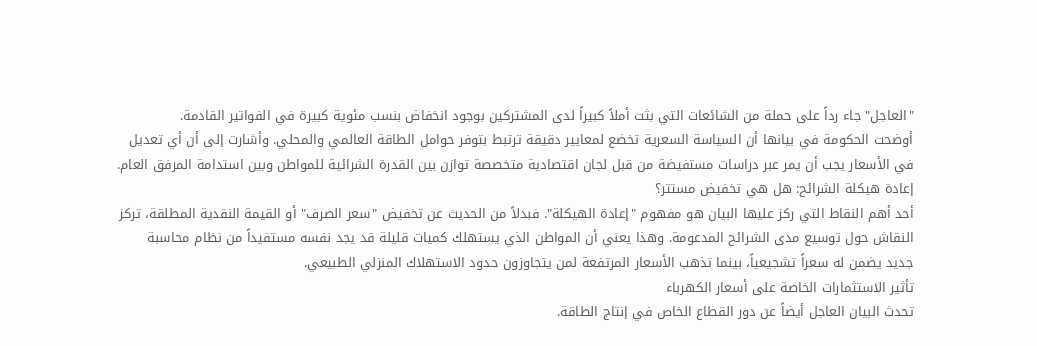"العاجل" جاء رداً على حملة من الشائعات التي بثت أملاً كبيراً لدى المشتركين بوجود انخفاض بنسب مئوية كبيرة في الفواتير القادمة.
أوضحت الحكومة في بيانها أن السياسة السعرية تخضع لمعايير دقيقة ترتبط بتوفر حوامل الطاقة العالمي والمحلي. وأشارت إلى أن أي تعديل في الأسعار يجب أن يمر عبر دراسات مستفيضة من قبل لجان اقتصادية متخصصة توازن بين القدرة الشرائية للمواطن وبين استدامة المرفق العام.
إعادة هيكلة الشرائح: هل هي تخفيض مستتر؟
أحد أهم النقاط التي ركز عليها البيان هو مفهوم "إعادة الهيكلة". فبدلاً من الحديث عن تخفيض "سعر الصرف" أو القيمة النقدية المطلقة، تركز النقاش حول توسيع مدى الشرائح المدعومة. وهذا يعني أن المواطن الذي يستهلك كميات قليلة قد يجد نفسه مستفيداً من نظام محاسبة جديد يضمن له سعراً تشجيعياً، بينما تذهب الأسعار المرتفعة لمن يتجاوزون حدود الاستهلاك المنزلي الطبيعي.
تأثير الاستثمارات الخاصة على أسعار الكهرباء
تحدث البيان العاجل أيضاً عن دور القطاع الخاص في إنتاج الطاقة.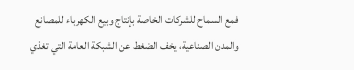فمع السماح للشركات الخاصة بإنتاج وبيع الكهرباء للمصانع والمدن الصناعية، يخف الضغط عن الشبكة العامة التي تغذي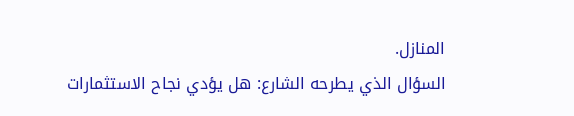المنازل.
السؤال الذي يطرحه الشارع: هل يؤدي نجاح الاستثمارات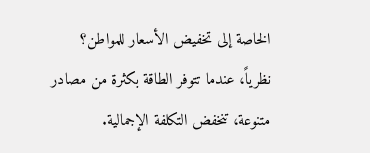الخاصة إلى تخفيض الأسعار للمواطن؟ نظرياً، عندما تتوفر الطاقة بكثرة من مصادر متنوعة، تنخفض التكلفة الإجمالية.